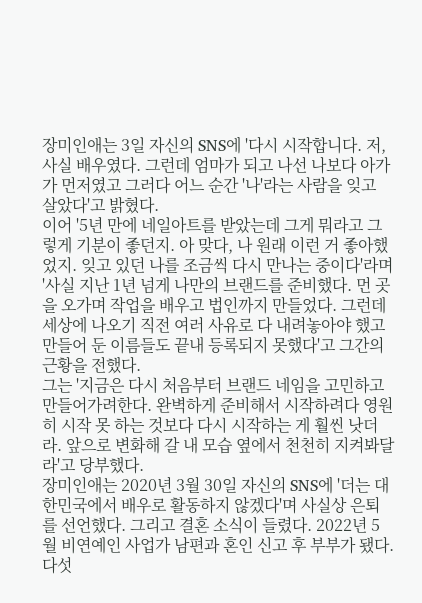장미인애는 3일 자신의 SNS에 '다시 시작합니다. 저, 사실 배우였다. 그런데 엄마가 되고 나선 나보다 아가가 먼저였고 그러다 어느 순간 '나'라는 사람을 잊고 살았다'고 밝혔다.
이어 '5년 만에 네일아트를 받았는데 그게 뭐라고 그렇게 기분이 좋던지. 아 맞다, 나 원래 이런 거 좋아했었지. 잊고 있던 나를 조금씩 다시 만나는 중이다'라며 '사실 지난 1년 넘게 나만의 브랜드를 준비했다. 먼 곳을 오가며 작업을 배우고 법인까지 만들었다. 그런데 세상에 나오기 직전 여러 사유로 다 내려놓아야 했고 만들어 둔 이름들도 끝내 등록되지 못했다'고 그간의 근황을 전했다.
그는 '지금은 다시 처음부터 브랜드 네임을 고민하고 만들어가려한다. 완벽하게 준비해서 시작하려다 영원히 시작 못 하는 것보다 다시 시작하는 게 훨씬 낫더라. 앞으로 변화해 갈 내 모습 옆에서 천천히 지켜봐달라'고 당부했다.
장미인애는 2020년 3월 30일 자신의 SNS에 '더는 대한민국에서 배우로 활동하지 않겠다'며 사실상 은퇴를 선언했다. 그리고 결혼 소식이 들렸다. 2022년 5월 비연예인 사업가 남편과 혼인 신고 후 부부가 됐다. 다섯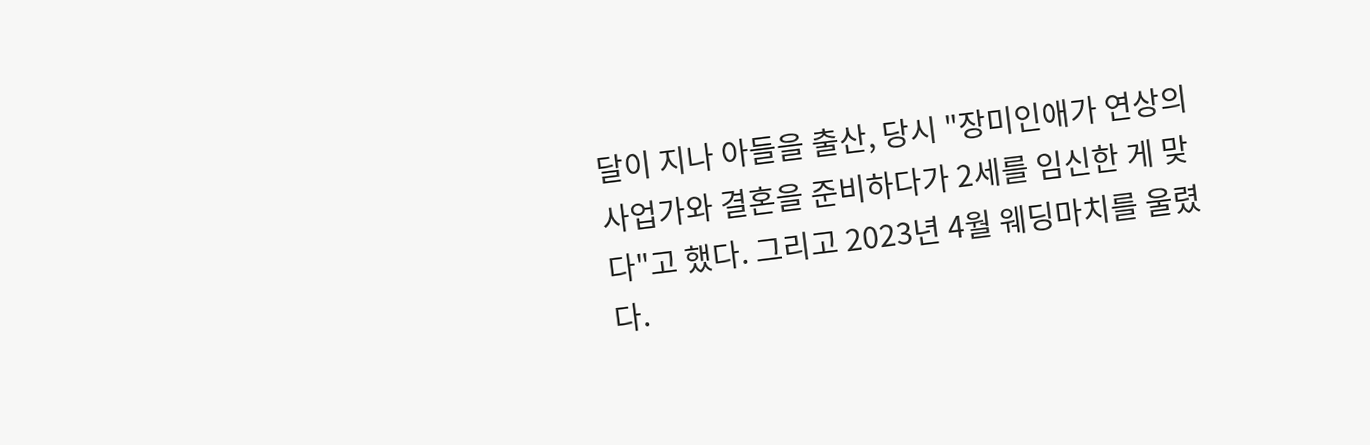달이 지나 아들을 출산, 당시 "장미인애가 연상의 사업가와 결혼을 준비하다가 2세를 임신한 게 맞다"고 했다. 그리고 2023년 4월 웨딩마치를 울렸다.